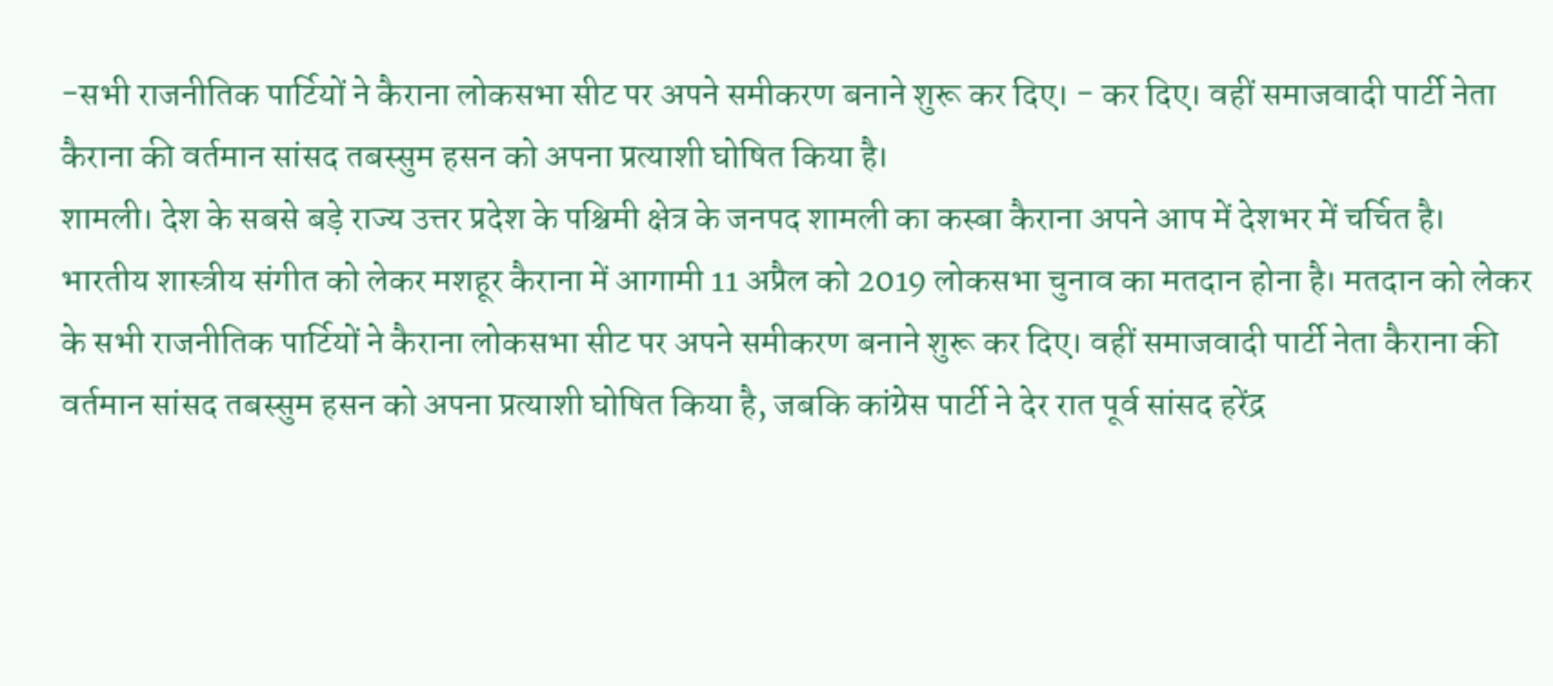-सभी राजनीतिक पार्टियों ने कैराना लोकसभा सीट पर अपने समीकरण बनाने शुरू कर दिए। - कर दिए। वहीं समाजवादी पार्टी नेता कैराना की वर्तमान सांसद तबस्सुम हसन को अपना प्रत्याशी घोषित किया है।
शामली। देश के सबसे बड़े राज्य उत्तर प्रदेश के पश्चिमी क्षेत्र के जनपद शामली का कस्बा कैराना अपने आप में देशभर में चर्चित है। भारतीय शास्त्रीय संगीत को लेकर मशहूर कैराना में आगामी 11 अप्रैल को 2019 लोकसभा चुनाव का मतदान होना है। मतदान को लेकर के सभी राजनीतिक पार्टियों ने कैराना लोकसभा सीट पर अपने समीकरण बनाने शुरू कर दिए। वहीं समाजवादी पार्टी नेता कैराना की वर्तमान सांसद तबस्सुम हसन को अपना प्रत्याशी घोषित किया है, जबकि कांग्रेस पार्टी ने देर रात पूर्व सांसद हरेंद्र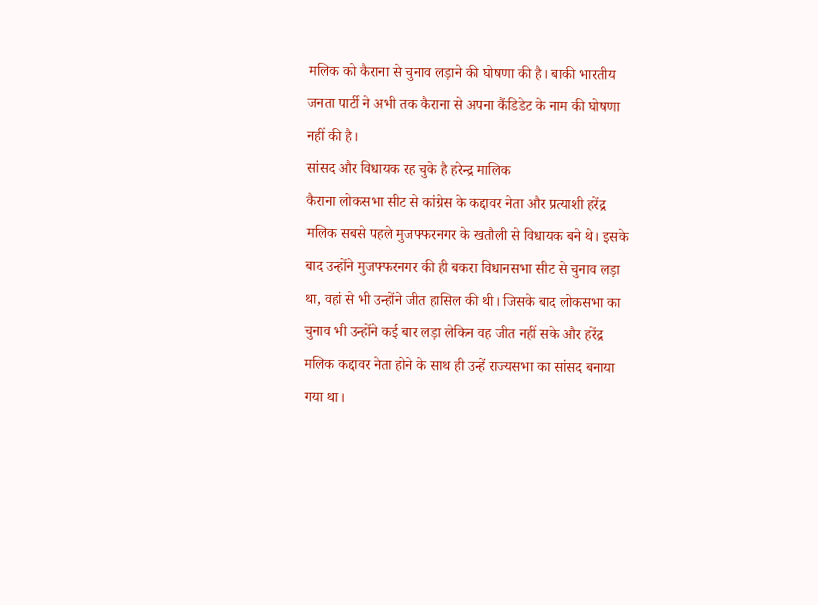मलिक को कैराना से चुनाव लड़ाने की घोषणा की है। बाकी भारतीय जनता पार्टी ने अभी तक कैराना से अपना कैंडिडेट के नाम की घोषणा नहीं की है।
सांसद और विधायक रह चुके है हरेन्द्र मालिक
कैराना लोकसभा सीट से कांग्रेस के कद्दावर नेता और प्रत्याशी हरेंद्र मलिक सबसे पहले मुजफ्फरनगर के खतौली से विधायक बने थे। इसके बाद उन्होंने मुजफ्फरनगर की ही बकरा विधानसभा सीट से चुनाव लड़ा था, वहां से भी उन्होंने जीत हासिल की थी। जिसके बाद लोकसभा का चुनाव भी उन्होंने कई बार लड़ा लेकिन वह जीत नहीं सके और हरेंद्र मलिक कद्दावर नेता होने के साथ ही उन्हें राज्यसभा का सांसद बनाया गया था।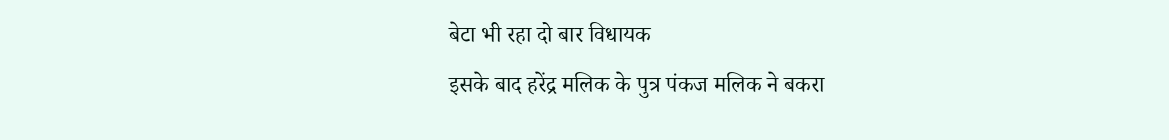बेटा भी रहा दो बार विधायक
इसके बाद हरेंद्र मलिक के पुत्र पंकज मलिक ने बकरा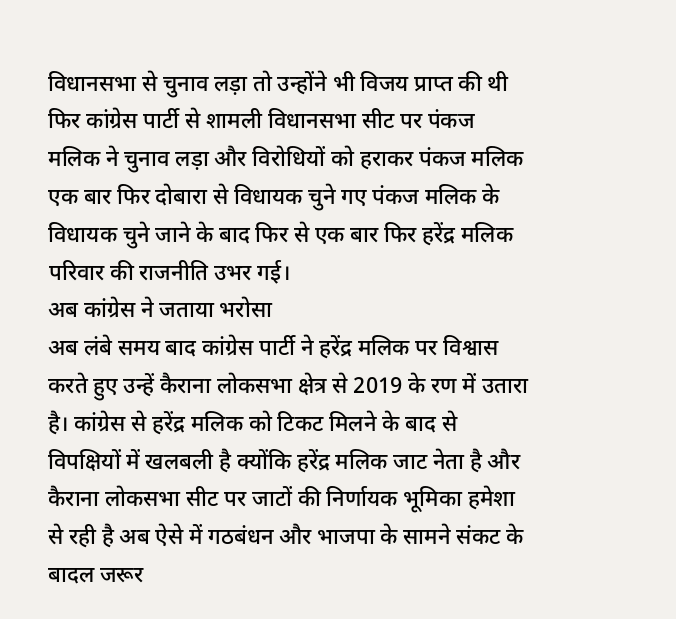विधानसभा से चुनाव लड़ा तो उन्होंने भी विजय प्राप्त की थी फिर कांग्रेस पार्टी से शामली विधानसभा सीट पर पंकज मलिक ने चुनाव लड़ा और विरोधियों को हराकर पंकज मलिक एक बार फिर दोबारा से विधायक चुने गए पंकज मलिक के विधायक चुने जाने के बाद फिर से एक बार फिर हरेंद्र मलिक परिवार की राजनीति उभर गई।
अब कांग्रेस ने जताया भरोसा
अब लंबे समय बाद कांग्रेस पार्टी ने हरेंद्र मलिक पर विश्वास करते हुए उन्हें कैराना लोकसभा क्षेत्र से 2019 के रण में उतारा है। कांग्रेस से हरेंद्र मलिक को टिकट मिलने के बाद से विपक्षियों में खलबली है क्योंकि हरेंद्र मलिक जाट नेता है और कैराना लोकसभा सीट पर जाटों की निर्णायक भूमिका हमेशा से रही है अब ऐसे में गठबंधन और भाजपा के सामने संकट के बादल जरूर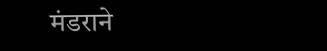मंडराने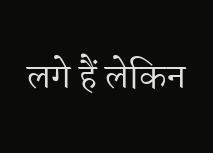लगे हैं लेकिन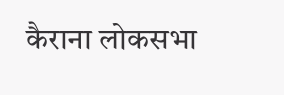कैराना लोकसभा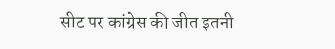सीट पर कांग्रेस की जीत इतनी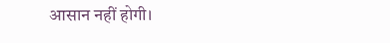आसान नहीं होगी।